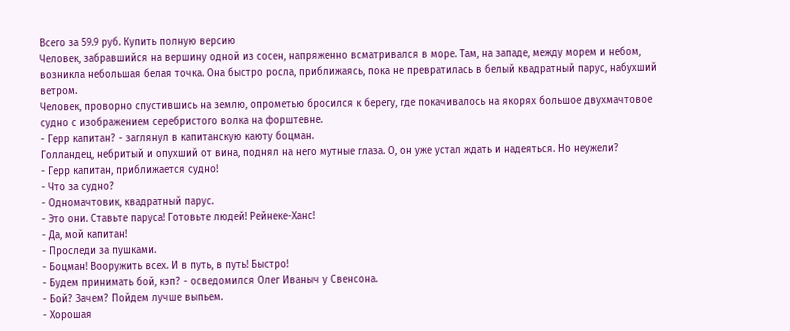Всего за 59.9 руб. Купить полную версию
Человек, забравшийся на вершину одной из сосен, напряженно всматривался в море. Там, на западе, между морем и небом, возникла небольшая белая точка. Она быстро росла, приближаясь, пока не превратилась в белый квадратный парус, набухший ветром.
Человек, проворно спустившись на землю, опрометью бросился к берегу, где покачивалось на якорях большое двухмачтовое судно с изображением серебристого волка на форштевне.
- Герр капитан? - заглянул в капитанскую каюту боцман.
Голландец, небритый и опухший от вина, поднял на него мутные глаза. О, он уже устал ждать и надеяться. Но неужели?
- Герр капитан, приближается судно!
- Что за судно?
- Одномачтовик, квадратный парус.
- Это они. Ставьте паруса! Готовьте людей! Рейнеке-Ханс!
- Да, мой капитан!
- Проследи за пушками.
- Боцман! Вооружить всех. И в путь, в путь! Быстро!
- Будем принимать бой, кэп? - осведомился Олег Иваныч у Свенсона.
- Бой? Зачем? Пойдем лучше выпьем.
- Хорошая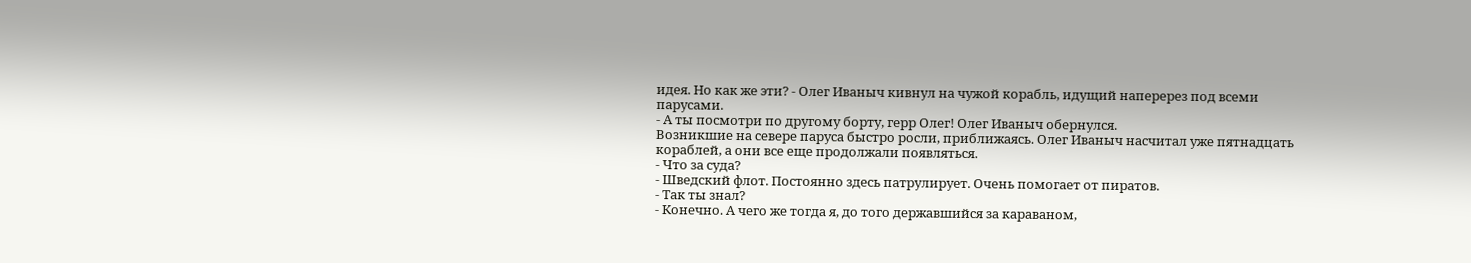идея. Но как же эти? - Олег Иваныч кивнул на чужой корабль, идущий наперерез под всеми парусами.
- А ты посмотри по другому борту, герр Олег! Олег Иваныч обернулся.
Возникшие на севере паруса быстро росли, приближаясь. Олег Иваныч насчитал уже пятнадцать кораблей, а они все еще продолжали появляться.
- Что за суда?
- Шведский флот. Постоянно здесь патрулирует. Очень помогает от пиратов.
- Так ты знал?
- Конечно. А чего же тогда я, до того державшийся за караваном,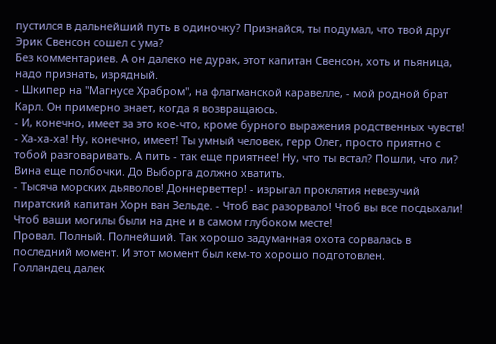пустился в дальнейший путь в одиночку? Признайся, ты подумал, что твой друг Эрик Свенсон сошел с ума?
Без комментариев. А он далеко не дурак, этот капитан Свенсон, хоть и пьяница, надо признать, изрядный.
- Шкипер на "Магнусе Храбром", на флагманской каравелле, - мой родной брат Карл. Он примерно знает, когда я возвращаюсь.
- И, конечно, имеет за это кое-что, кроме бурного выражения родственных чувств!
- Ха-ха-ха! Ну, конечно, имеет! Ты умный человек, герр Олег, просто приятно с тобой разговаривать. А пить - так еще приятнее! Ну, что ты встал? Пошли, что ли? Вина еще полбочки. До Выборга должно хватить.
- Тысяча морских дьяволов! Доннерветтер! - изрыгал проклятия невезучий пиратский капитан Хорн ван Зельде. - Чтоб вас разорвало! Чтоб вы все посдыхали! Чтоб ваши могилы были на дне и в самом глубоком месте!
Провал. Полный. Полнейший. Так хорошо задуманная охота сорвалась в последний момент. И этот момент был кем-то хорошо подготовлен.
Голландец далек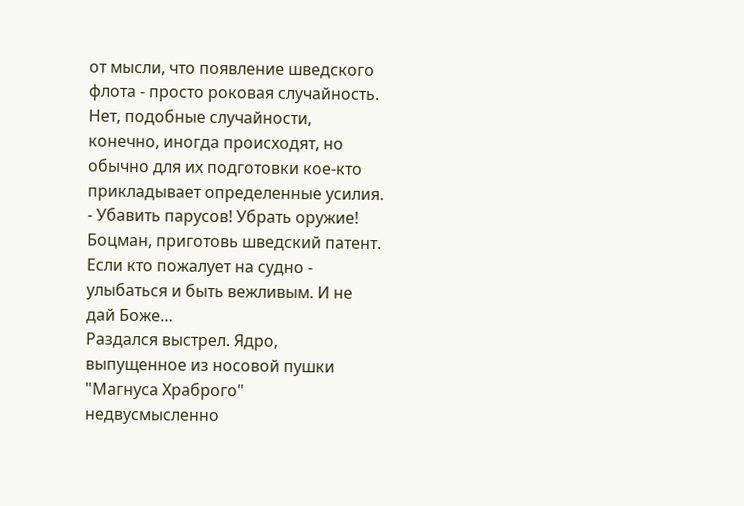от мысли, что появление шведского флота - просто роковая случайность. Нет, подобные случайности, конечно, иногда происходят, но обычно для их подготовки кое-кто прикладывает определенные усилия.
- Убавить парусов! Убрать оружие! Боцман, приготовь шведский патент. Если кто пожалует на судно - улыбаться и быть вежливым. И не дай Боже…
Раздался выстрел. Ядро, выпущенное из носовой пушки "Магнуса Храброго" недвусмысленно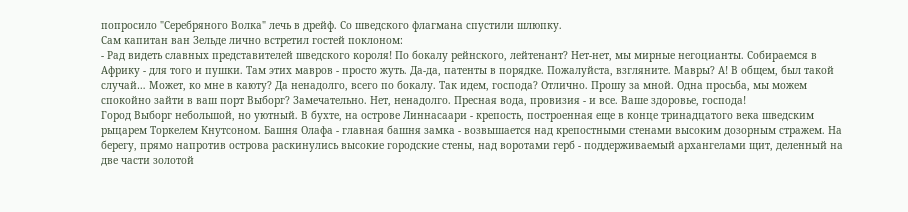попросило "Серебряного Волка" лечь в дрейф. Со шведского флагмана спустили шлюпку.
Сам капитан ван Зельде лично встретил гостей поклоном:
- Рад видеть славных представителей шведского короля! По бокалу рейнского, лейтенант? Нет-нет, мы мирные негоцианты. Собираемся в Африку - для того и пушки. Там этих мавров - просто жуть. Да-да, патенты в порядке. Пожалуйста, взгляните. Мавры? А! В общем, был такой случай… Может, ко мне в каюту? Да ненадолго, всего по бокалу. Так идем, господа? Отлично. Прошу за мной. Одна просьба, мы можем спокойно зайти в ваш порт Выборг? Замечательно. Нет, ненадолго. Пресная вода, провизия - и все. Ваше здоровье, господа!
Город Выборг небольшой, но уютный. В бухте, на острове Линнасаари - крепость, построенная еще в конце тринадцатого века шведским рыцарем Торкелем Кнутсоном. Башня Олафа - главная башня замка - возвышается над крепостными стенами высоким дозорным стражем. На берегу, прямо напротив острова раскинулись высокие городские стены, над воротами герб - поддерживаемый архангелами щит, деленный на две части золотой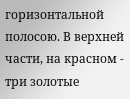горизонтальной полосою. В верхней части, на красном - три золотые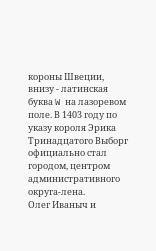короны Швеции, внизу - латинская буква W на лазоревом поле. В 1403 году по указу короля Эрика Тринадцатого Выборг официально стал городом, центром административного округа-лена.
Олег Иваныч и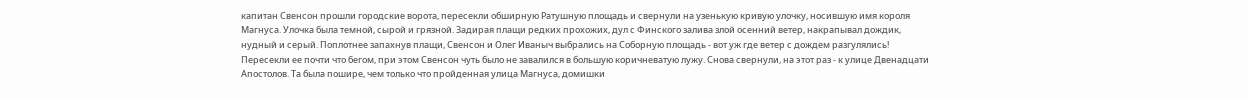капитан Свенсон прошли городские ворота, пересекли обширную Ратушную площадь и свернули на узенькую кривую улочку, носившую имя короля Магнуса. Улочка была темной, сырой и грязной. Задирая плащи редких прохожих, дул с Финского залива злой осенний ветер, накрапывал дождик, нудный и серый. Поплотнее запахнув плащи, Свенсон и Олег Иваныч выбрались на Соборную площадь - вот уж где ветер с дождем разгулялись! Пересекли ее почти что бегом, при этом Свенсон чуть было не завалился в большую коричневатую лужу. Снова свернули, на этот раз - к улице Двенадцати Апостолов. Та была пошире, чем только что пройденная улица Магнуса, домишки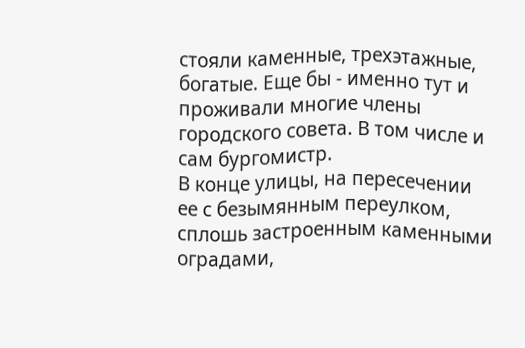стояли каменные, трехэтажные, богатые. Еще бы - именно тут и проживали многие члены городского совета. В том числе и сам бургомистр.
В конце улицы, на пересечении ее с безымянным переулком, сплошь застроенным каменными оградами,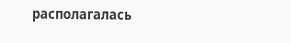располагалась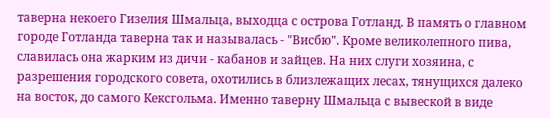таверна некоего Гизелия Шмальца, выходца с острова Готланд. В память о главном городе Готланда таверна так и называлась - "Висбю". Кроме великолепного пива, славилась она жарким из дичи - кабанов и зайцев. На них слуги хозяина, с разрешения городского совета, охотились в близлежащих лесах, тянущихся далеко на восток, до самого Кексгольма. Именно таверну Шмальца с вывеской в виде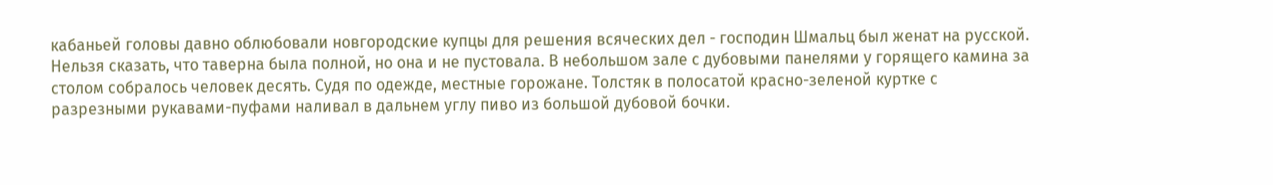кабаньей головы давно облюбовали новгородские купцы для решения всяческих дел - господин Шмальц был женат на русской.
Нельзя сказать, что таверна была полной, но она и не пустовала. В небольшом зале с дубовыми панелями у горящего камина за столом собралось человек десять. Судя по одежде, местные горожане. Толстяк в полосатой красно-зеленой куртке с разрезными рукавами-пуфами наливал в дальнем углу пиво из большой дубовой бочки.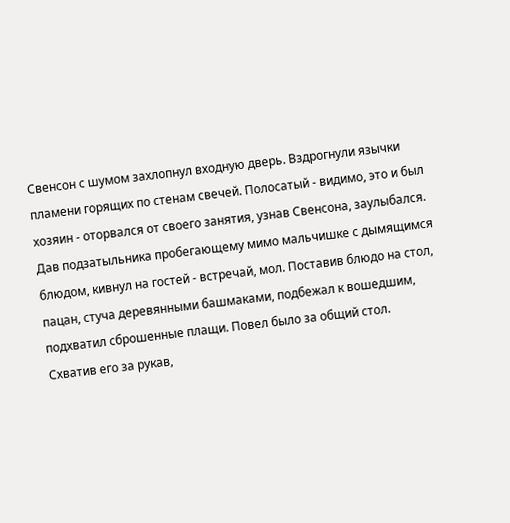Свенсон с шумом захлопнул входную дверь. Вздрогнули язычки пламени горящих по стенам свечей. Полосатый - видимо, это и был хозяин - оторвался от своего занятия, узнав Свенсона, заулыбался. Дав подзатыльника пробегающему мимо мальчишке с дымящимся блюдом, кивнул на гостей - встречай, мол. Поставив блюдо на стол, пацан, стуча деревянными башмаками, подбежал к вошедшим, подхватил сброшенные плащи. Повел было за общий стол.
Схватив его за рукав,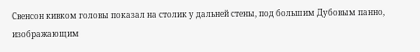Свенсон кивком головы показал на столик у дальней стены, под большим Дубовым панно, изображающим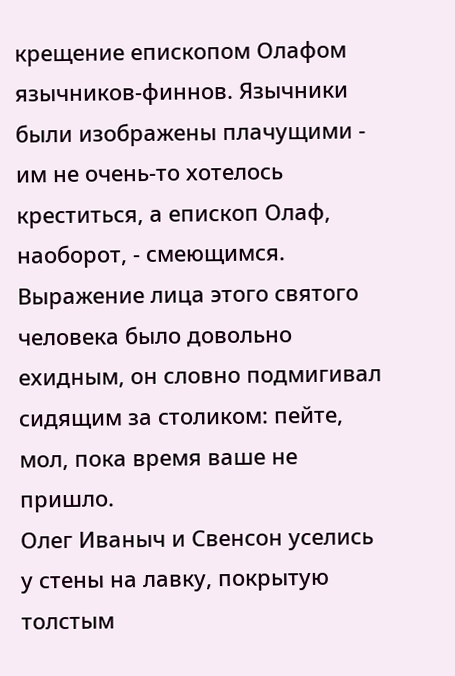крещение епископом Олафом язычников-финнов. Язычники были изображены плачущими - им не очень-то хотелось креститься, а епископ Олаф, наоборот, - смеющимся. Выражение лица этого святого человека было довольно ехидным, он словно подмигивал сидящим за столиком: пейте, мол, пока время ваше не пришло.
Олег Иваныч и Свенсон уселись у стены на лавку, покрытую толстым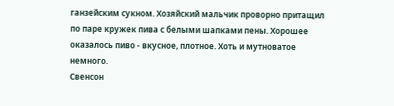ганзейским сукном. Хозяйский мальчик проворно притащил по паре кружек пива с белыми шапками пены. Хорошее оказалось пиво - вкусное, плотное. Хоть и мутноватое немного.
Свенсон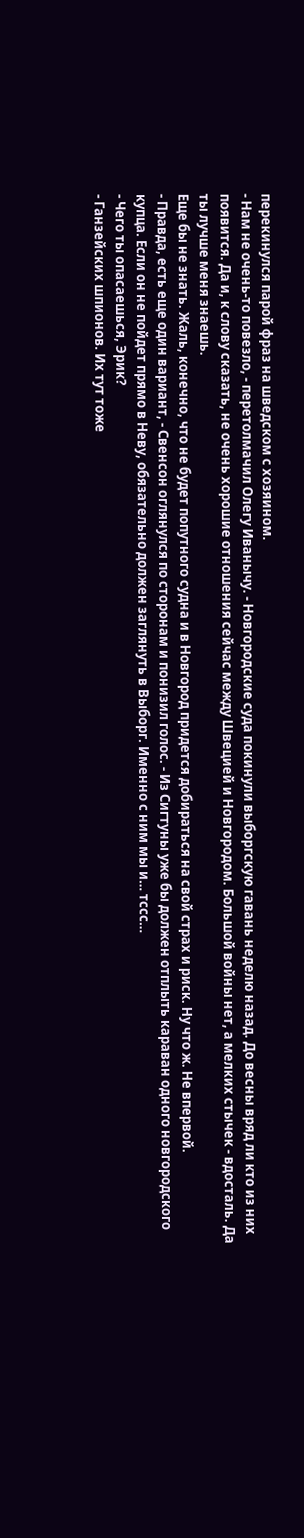перекинулся парой фраз на шведском с хозяином.
- Нам не очень-то повезло, - перетолмачил Олегу Иванычу. - Новгородские суда покинули выборгскую гавань неделю назад. До весны вряд ли кто из них появится. Да и, к слову сказать, не очень хорошие отношения сейчас между Швецией и Новгородом. Большой войны нет, а мелких стычек - вдосталь. Да ты лучше меня знаешь.
Еще бы не знать. Жаль, конечно, что не будет попутного судна и в Новгород придется добираться на свой страх и риск. Ну что ж. Не впервой.
- Правда, есть еще один вариант, - Свенсон оглянулся по сторонам и понизил голос. - Из Сигтуны уже бы должен отплыть караван одного новгородского купца. Если он не пойдет прямо в Неву, обязательно должен заглянуть в Выборг. Именно с ним мы и… тссс…
- Чего ты опасаешься, Эрик?
- Ганзейских шпионов. Их тут тоже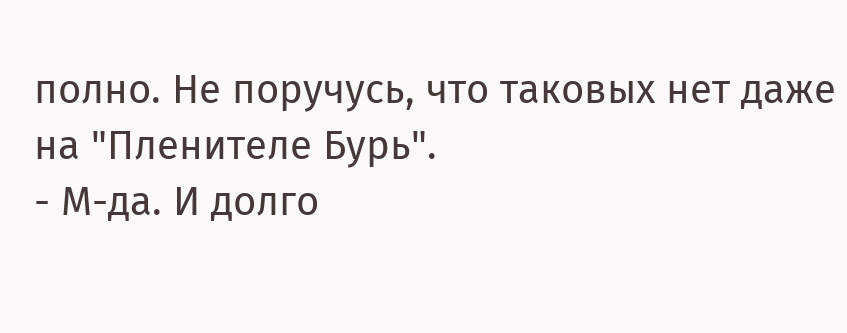полно. Не поручусь, что таковых нет даже на "Пленителе Бурь".
- М-да. И долго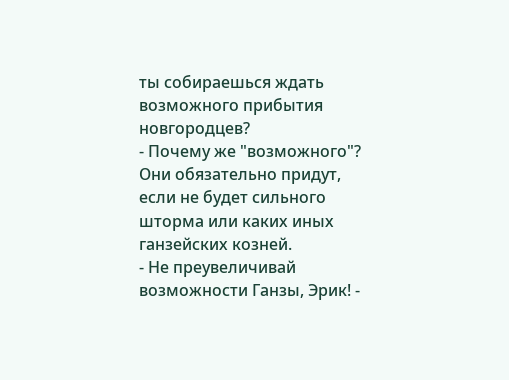ты собираешься ждать возможного прибытия новгородцев?
- Почему же "возможного"? Они обязательно придут, если не будет сильного шторма или каких иных ганзейских козней.
- Не преувеличивай возможности Ганзы, Эрик! -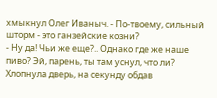хмыкнул Олег Иваныч. - По-твоему, сильный шторм - это ганзейские козни?
- Ну да! Чьи же еще?.. Однако где же наше пиво? Эй, парень, ты там уснул, что ли?
Хлопнула дверь, на секунду обдав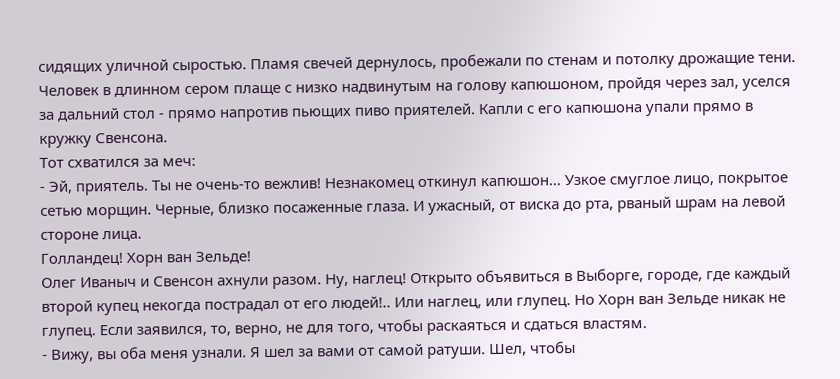сидящих уличной сыростью. Пламя свечей дернулось, пробежали по стенам и потолку дрожащие тени. Человек в длинном сером плаще с низко надвинутым на голову капюшоном, пройдя через зал, уселся за дальний стол - прямо напротив пьющих пиво приятелей. Капли с его капюшона упали прямо в кружку Свенсона.
Тот схватился за меч:
- Эй, приятель. Ты не очень-то вежлив! Незнакомец откинул капюшон… Узкое смуглое лицо, покрытое сетью морщин. Черные, близко посаженные глаза. И ужасный, от виска до рта, рваный шрам на левой стороне лица.
Голландец! Хорн ван Зельде!
Олег Иваныч и Свенсон ахнули разом. Ну, наглец! Открыто объявиться в Выборге, городе, где каждый второй купец некогда пострадал от его людей!.. Или наглец, или глупец. Но Хорн ван Зельде никак не глупец. Если заявился, то, верно, не для того, чтобы раскаяться и сдаться властям.
- Вижу, вы оба меня узнали. Я шел за вами от самой ратуши. Шел, чтобы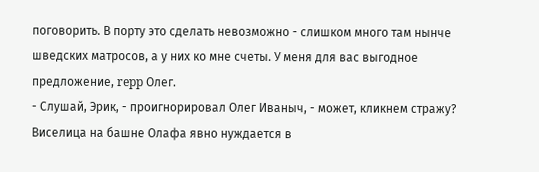поговорить. В порту это сделать невозможно - слишком много там нынче шведских матросов, а у них ко мне счеты. У меня для вас выгодное предложение, repp Олег.
- Слушай, Эрик, - проигнорировал Олег Иваныч, - может, кликнем стражу? Виселица на башне Олафа явно нуждается в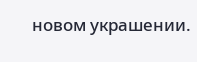новом украшении.